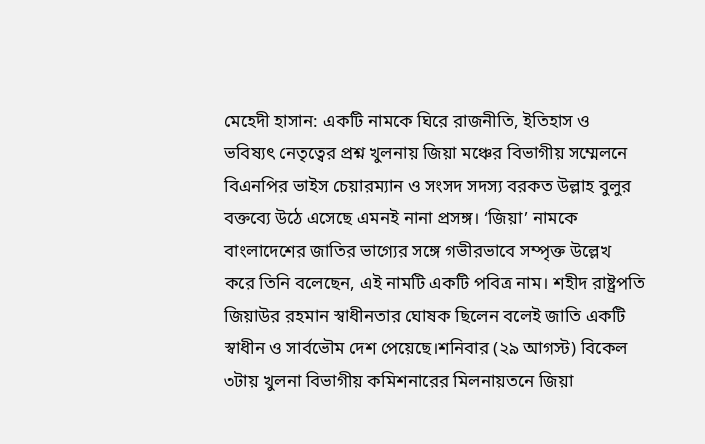মেহেদী হাসান: একটি নামকে ঘিরে রাজনীতি, ইতিহাস ও ভবিষ্যৎ নেতৃত্বের প্রশ্ন খুলনায় জিয়া মঞ্চের বিভাগীয় সম্মেলনে বিএনপির ভাইস চেয়ারম্যান ও সংসদ সদস্য বরকত উল্লাহ বুলুর বক্তব্যে উঠে এসেছে এমনই নানা প্রসঙ্গ। ‘জিয়া’ নামকে বাংলাদেশের জাতির ভাগ্যের সঙ্গে গভীরভাবে সম্পৃক্ত উল্লেখ করে তিনি বলেছেন, এই নামটি একটি পবিত্র নাম। শহীদ রাষ্ট্রপতি জিয়াউর রহমান স্বাধীনতার ঘোষক ছিলেন বলেই জাতি একটি স্বাধীন ও সার্বভৌম দেশ পেয়েছে।শনিবার (২৯ আগস্ট) বিকেল ৩টায় খুলনা বিভাগীয় কমিশনারের মিলনায়তনে জিয়া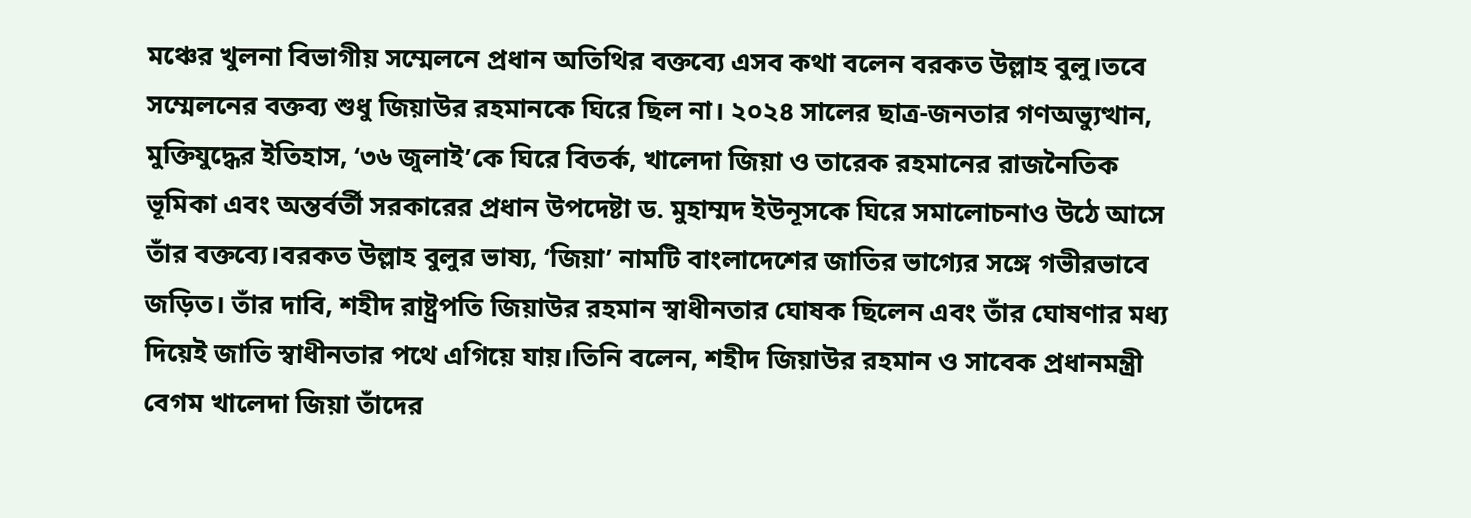মঞ্চের খুলনা বিভাগীয় সম্মেলনে প্রধান অতিথির বক্তব্যে এসব কথা বলেন বরকত উল্লাহ বুলু।তবে সম্মেলনের বক্তব্য শুধু জিয়াউর রহমানকে ঘিরে ছিল না। ২০২৪ সালের ছাত্র-জনতার গণঅভ্যুত্থান, মুক্তিযুদ্ধের ইতিহাস, ‘৩৬ জুলাই’কে ঘিরে বিতর্ক, খালেদা জিয়া ও তারেক রহমানের রাজনৈতিক ভূমিকা এবং অন্তর্বর্তী সরকারের প্রধান উপদেষ্টা ড. মুহাম্মদ ইউনূসকে ঘিরে সমালোচনাও উঠে আসে তাঁর বক্তব্যে।বরকত উল্লাহ বুলুর ভাষ্য, ‘জিয়া’ নামটি বাংলাদেশের জাতির ভাগ্যের সঙ্গে গভীরভাবে জড়িত। তাঁর দাবি, শহীদ রাষ্ট্রপতি জিয়াউর রহমান স্বাধীনতার ঘোষক ছিলেন এবং তাঁর ঘোষণার মধ্য দিয়েই জাতি স্বাধীনতার পথে এগিয়ে যায়।তিনি বলেন, শহীদ জিয়াউর রহমান ও সাবেক প্রধানমন্ত্রী বেগম খালেদা জিয়া তাঁদের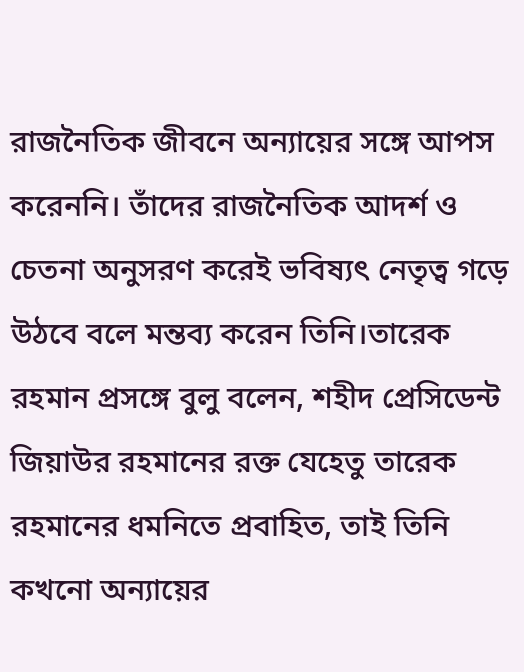রাজনৈতিক জীবনে অন্যায়ের সঙ্গে আপস করেননি। তাঁদের রাজনৈতিক আদর্শ ও চেতনা অনুসরণ করেই ভবিষ্যৎ নেতৃত্ব গড়ে উঠবে বলে মন্তব্য করেন তিনি।তারেক রহমান প্রসঙ্গে বুলু বলেন, শহীদ প্রেসিডেন্ট জিয়াউর রহমানের রক্ত যেহেতু তারেক রহমানের ধমনিতে প্রবাহিত, তাই তিনি কখনো অন্যায়ের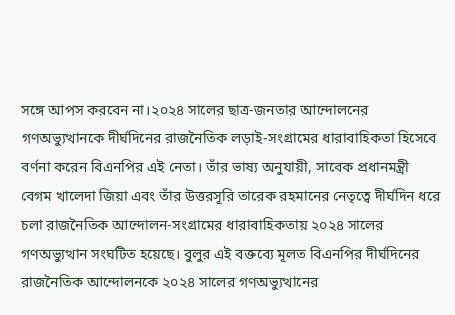সঙ্গে আপস করবেন না।২০২৪ সালের ছাত্র-জনতার আন্দোলনের গণঅভ্যুত্থানকে দীর্ঘদিনের রাজনৈতিক লড়াই-সংগ্রামের ধারাবাহিকতা হিসেবে বর্ণনা করেন বিএনপির এই নেতা। তাঁর ভাষ্য অনুযায়ী, সাবেক প্রধানমন্ত্রী বেগম খালেদা জিয়া এবং তাঁর উত্তরসূরি তারেক রহমানের নেতৃত্বে দীর্ঘদিন ধরে চলা রাজনৈতিক আন্দোলন-সংগ্রামের ধারাবাহিকতায় ২০২৪ সালের গণঅভ্যুত্থান সংঘটিত হয়েছে। বুলুর এই বক্তব্যে মূলত বিএনপির দীর্ঘদিনের রাজনৈতিক আন্দোলনকে ২০২৪ সালের গণঅভ্যুত্থানের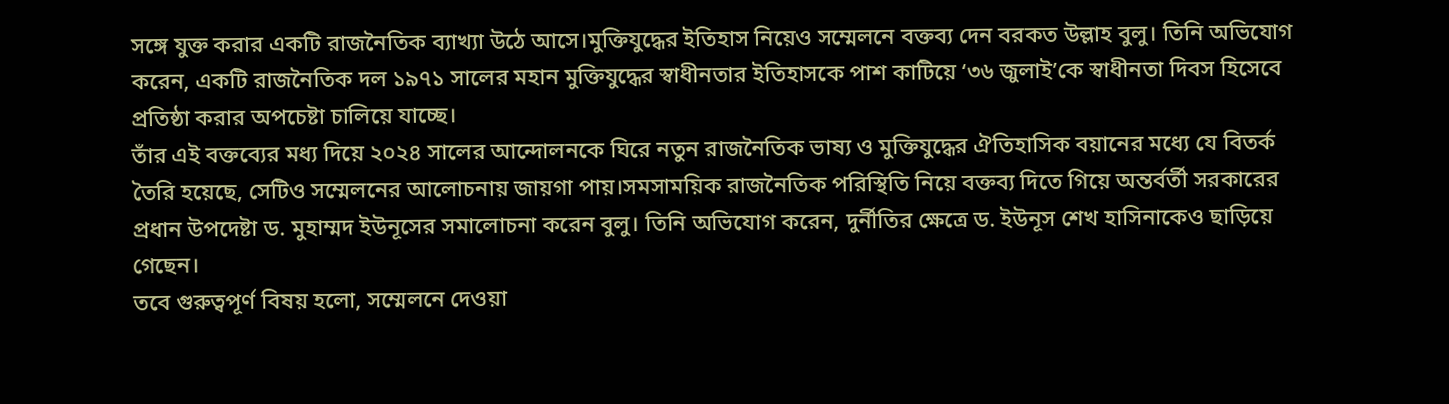সঙ্গে যুক্ত করার একটি রাজনৈতিক ব্যাখ্যা উঠে আসে।মুক্তিযুদ্ধের ইতিহাস নিয়েও সম্মেলনে বক্তব্য দেন বরকত উল্লাহ বুলু। তিনি অভিযোগ করেন, একটি রাজনৈতিক দল ১৯৭১ সালের মহান মুক্তিযুদ্ধের স্বাধীনতার ইতিহাসকে পাশ কাটিয়ে ‘৩৬ জুলাই’কে স্বাধীনতা দিবস হিসেবে প্রতিষ্ঠা করার অপচেষ্টা চালিয়ে যাচ্ছে।
তাঁর এই বক্তব্যের মধ্য দিয়ে ২০২৪ সালের আন্দোলনকে ঘিরে নতুন রাজনৈতিক ভাষ্য ও মুক্তিযুদ্ধের ঐতিহাসিক বয়ানের মধ্যে যে বিতর্ক তৈরি হয়েছে, সেটিও সম্মেলনের আলোচনায় জায়গা পায়।সমসাময়িক রাজনৈতিক পরিস্থিতি নিয়ে বক্তব্য দিতে গিয়ে অন্তর্বর্তী সরকারের প্রধান উপদেষ্টা ড. মুহাম্মদ ইউনূসের সমালোচনা করেন বুলু। তিনি অভিযোগ করেন, দুর্নীতির ক্ষেত্রে ড. ইউনূস শেখ হাসিনাকেও ছাড়িয়ে গেছেন।
তবে গুরুত্বপূর্ণ বিষয় হলো, সম্মেলনে দেওয়া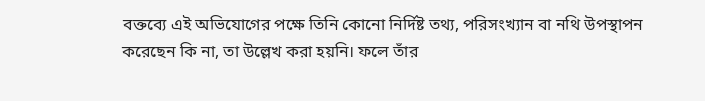বক্তব্যে এই অভিযোগের পক্ষে তিনি কোনো নির্দিষ্ট তথ্য, পরিসংখ্যান বা নথি উপস্থাপন করেছেন কি না, তা উল্লেখ করা হয়নি। ফলে তাঁর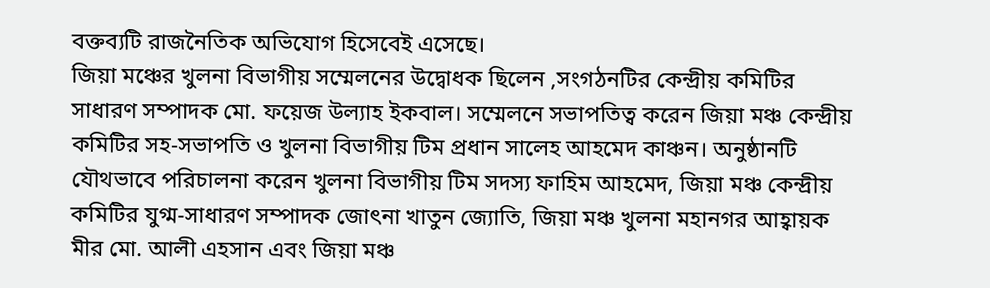বক্তব্যটি রাজনৈতিক অভিযোগ হিসেবেই এসেছে।
জিয়া মঞ্চের খুলনা বিভাগীয় সম্মেলনের উদ্বোধক ছিলেন ,সংগঠনটির কেন্দ্রীয় কমিটির সাধারণ সম্পাদক মো. ফয়েজ উল্যাহ ইকবাল। সম্মেলনে সভাপতিত্ব করেন জিয়া মঞ্চ কেন্দ্রীয় কমিটির সহ-সভাপতি ও খুলনা বিভাগীয় টিম প্রধান সালেহ আহমেদ কাঞ্চন। অনুষ্ঠানটি যৌথভাবে পরিচালনা করেন খুলনা বিভাগীয় টিম সদস্য ফাহিম আহমেদ, জিয়া মঞ্চ কেন্দ্রীয় কমিটির যুগ্ম-সাধারণ সম্পাদক জোৎনা খাতুন জ্যোতি, জিয়া মঞ্চ খুলনা মহানগর আহ্বায়ক মীর মো. আলী এহসান এবং জিয়া মঞ্চ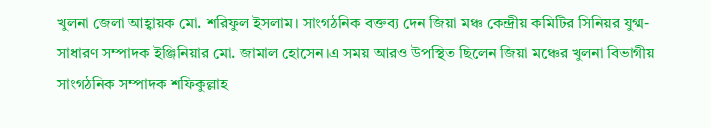খুলনা জেলা আহ্বায়ক মো. শরিফুল ইসলাম। সাংগঠনিক বক্তব্য দেন জিয়া মঞ্চ কেন্দ্রীয় কমিটির সিনিয়র যুগ্ম-সাধারণ সম্পাদক ইঞ্জিনিয়ার মো. জামাল হোসেন।এ সময় আরও উপস্থিত ছিলেন জিয়া মঞ্চের খুলনা বিভাগীয় সাংগঠনিক সম্পাদক শফিকুল্লাহ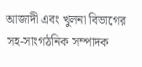আজাদী এবং খুলনা বিভাগের সহ-সাংগঠনিক সম্পাদক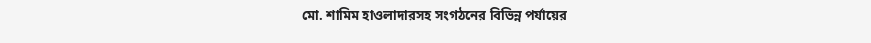মো. শামিম হাওলাদারসহ সংগঠনের বিভিন্ন পর্যায়ের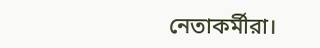নেতাকর্মীরা।